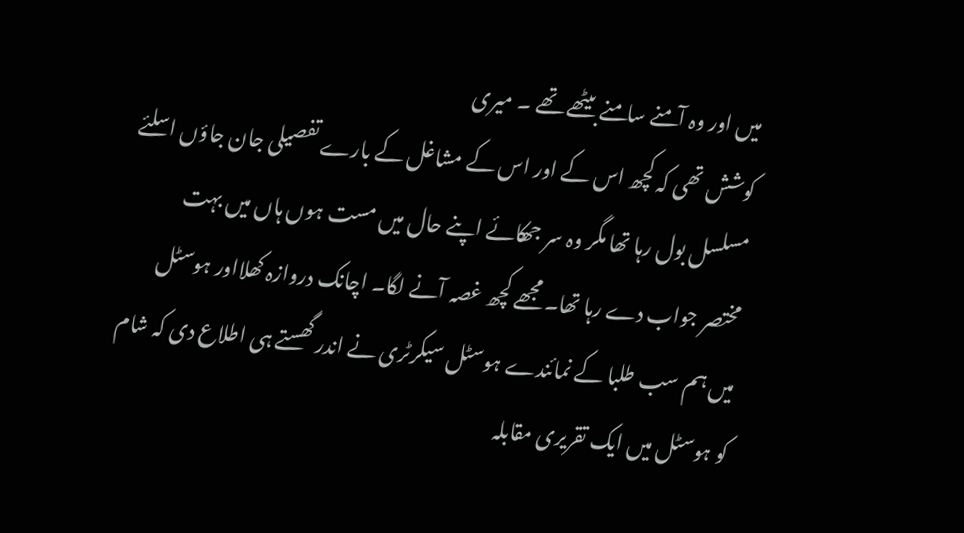میں اور وہ آمنے سامنے بیٹھے تھے ۔ میری
کوشش تھی کہ کچھ اس کے اور اس کے مشاغل کے بارے تفصیلی جان جاؤں اسلئے
مسلسل بول رہا تھا مگر وہ سر جھکائے اپنے حال میں مست ہوں ہاں میں بہت
مختصر جواب دے رہا تھا۔ مجھے کچھ غصہ آنے لگا۔ اچانک دروازہ کھلااور ہوسٹل
میں ہم سب طلبا کے نمائندے ہوسٹل سیکرٹری نے اندر گھستے ہی اطلاع دی کہ شام
کو ہوسٹل میں ایک تقریری مقابلہ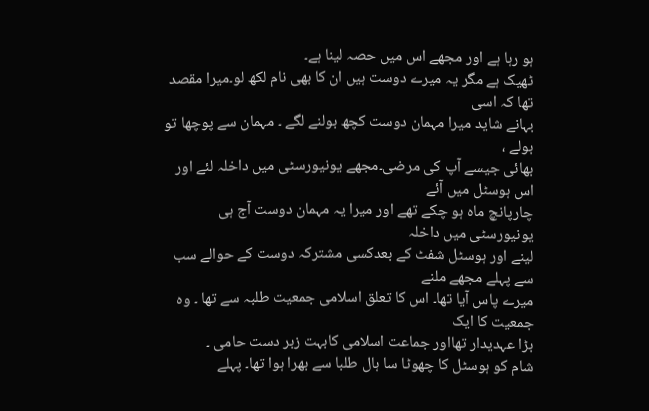ہو رہا ہے اور مجھے اس میں حصہ لینا ہے۔
ٹھیک ہے مگر یہ میرے دوست ہیں ان کا بھی نام لکھ لو۔میرا مقصد تھا کہ اسی
بہانے شاید میرا مہمان دوست کچھ بولنے لگے ۔ مہمان سے پوچھا تو بولے ،
بھائی جیسے آپ کی مرضی۔مجھے یونیورسٹی میں داخلہ لئے اور اس ہوسٹل میں آئے
چارپانچ ماہ ہو چکے تھے اور میرا یہ مہمان دوست آج ہی یونیورسٹی میں داخلہ
لینے اور ہوسٹل شفٹ کے بعدکسی مشترکہ دوست کے حوالے سب سے پہلے مجھے ملنے
میرے پاس آیا تھا۔ اس کا تعلق اسلامی جمعیت طلبہ سے تھا ۔ وہ جمعیت کا ایک
بڑا عہدیدار تھااور جماعت اسلامی کابہت زبر دست حامی ۔
شام کو ہوسٹل کا چھوٹا سا ہال طلبا سے بھرا ہوا تھا۔ پہلے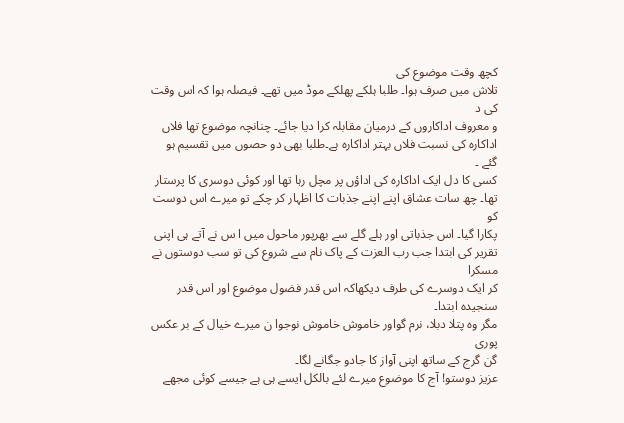کچھ وقت موضوع کی
تلاش میں صرف ہوا۔ طلبا ہلکے پھلکے موڈ میں تھے۔ فیصلہ ہوا کہ اس وقت کی د
و معروف اداکاروں کے درمیان مقابلہ کرا دیا جائے۔ چنانچہ موضوع تھا فلاں
اداکارہ کی نسبت فلاں بہتر اداکارہ ہے۔طلبا بھی دو حصوں میں تقسیم ہو گئے ۔
کسی کا دل ایک اداکارہ کی اداؤں پر مچل رہا تھا اور کوئی دوسری کا پرستار
تھا۔ چھ سات عشاق اپنے اپنے جذبات کا اظہار کر چکے تو میرے اس دوست کو
پکارا گیا۔ اس جذباتی اور ہلے گلے سے بھرپور ماحول میں ا س نے آتے ہی اپنی
تقریر کی ابتدا جب رب العزت کے پاک نام سے شروع کی تو سب دوستوں نے مسکرا
کر ایک دوسرے کی طرف دیکھاکہ اس قدر فضول موضوع اور اس قدر سنجیدہ ابتدا۔
مگر وہ پتلا دبلا، نرم گواور خاموش خاموش نوجوا ن میرے خیال کے بر عکس پوری
گن گرج کے ساتھ اپنی آواز کا جادو جگانے لگا۔
عزیز دوستو! آج کا موضوع میرے لئے بالکل ایسے ہی ہے جیسے کوئی مجھے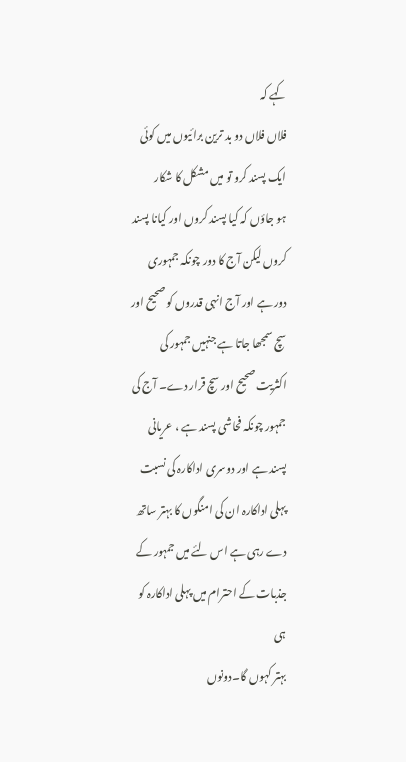کہے کہ
فلاں فلاں دو بد ترین برائیوں میں کوئی ایک پسند کرو تو میں مشکل کا شکار
ہو جاؤں کہ کیا پسند کروں اور کیانا پسند کروں لیکن آج کا دور چونکہ جمہوری
دور ہے اور آج انہی قدروں کو صحیح اور سچ سمجھا جاتا ہے جنہیں جمہور کی
اکثریت صحیح اور سچ قرار دے۔ آج کی جمہور چونکہ فحاشی پسند ہے ، عریانی
پسند ہے اور دوسری اداکارہ کی نسبت پہلی اداکارہ ان کی امنگوں کا بہتر ساتھ
دے رہی ہے اس لئے میں جمہور کے جذبات کے احترام میں پہلی اداکارہ کو ہی
بہتر کہوں گا۔دونوں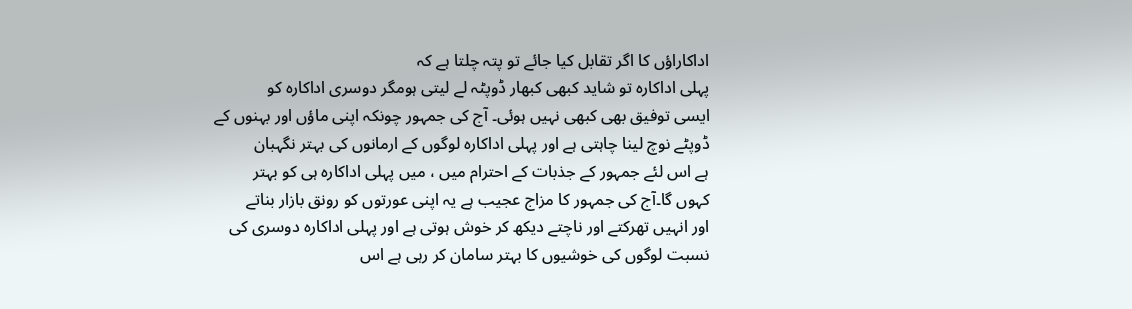اداکاراؤں کا اگر تقابل کیا جائے تو پتہ چلتا ہے کہ
پہلی اداکارہ تو شاید کبھی کبھار ڈوپٹہ لے لیتی ہومگر دوسری اداکارہ کو
ایسی توفیق بھی کبھی نہیں ہوئی۔ آج کی جمہور چونکہ اپنی ماؤں اور بہنوں کے
ڈوپٹے نوچ لینا چاہتی ہے اور پہلی اداکارہ لوگوں کے ارمانوں کی بہتر نگہبان
ہے اس لئے جمہور کے جذبات کے احترام میں ، میں پہلی اداکارہ ہی کو بہتر
کہوں گا۔آج کی جمہور کا مزاج عجیب ہے یہ اپنی عورتوں کو رونق بازار بناتے
اور انہیں تھرکتے اور ناچتے دیکھ کر خوش ہوتی ہے اور پہلی اداکارہ دوسری کی
نسبت لوگوں کی خوشیوں کا بہتر سامان کر رہی ہے اس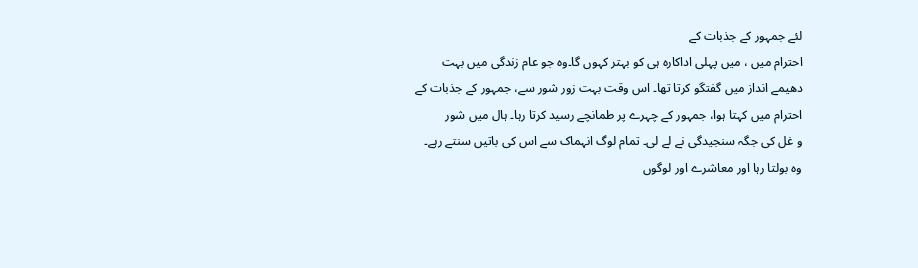لئے جمہور کے جذبات کے
احترام میں ، میں پہلی اداکارہ ہی کو بہتر کہوں گا۔وہ جو عام زندگی میں بہت
دھیمے انداز میں گفتگو کرتا تھا۔ اس وقت بہت زور شور سے، جمہور کے جذبات کے
احترام میں کہتا ہوا، جمہور کے چہرے پر طمانچے رسید کرتا رہا۔ ہال میں شور
و غل کی جگہ سنجیدگی نے لے لی۔ تمام لوگ انہماک سے اس کی باتیں سنتے رہے۔
وہ بولتا رہا اور معاشرے اور لوگوں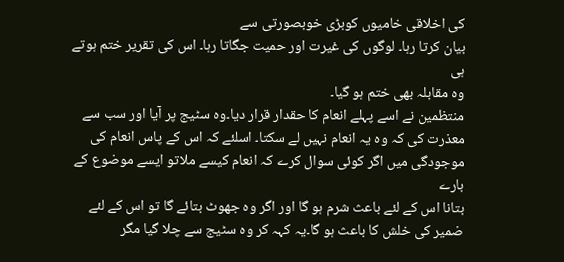کی اخلاقی خامیوں کوبڑی خوبصورتی سے
بیان کرتا رہا۔ لوگوں کی غیرت اور حمیت جگاتا رہا۔ اس کی تقریر ختم ہوتے ہی
وہ مقابلہ بھی ختم ہو گیا۔
منتظمین نے اسے پہلے انعام کا حقدار قرار دیا۔وہ سٹیج پر آیا اور سب سے
معذرت کی کہ وہ یہ انعام نہیں لے سکتا۔ اسلئے کہ اس کے پاس انعام کی
موجودگی میں اگر کوئی سوال کرے کہ انعام کیسے ملاتو ایسے موضوع کے بارے
بتانا اس کے لئے باعث شرم ہو گا اور اگر وہ جھوٹ بتائے گا تو اس کے لئے
ضمیر کی خلش کا باعث ہو گا۔یہ کہہ کر وہ سٹیج سے چلا گیا مگر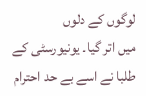لوگوں کے دلوں
میں اتر گیا۔ یونیورسٹی کے طلبا نے اسے بے حد احترام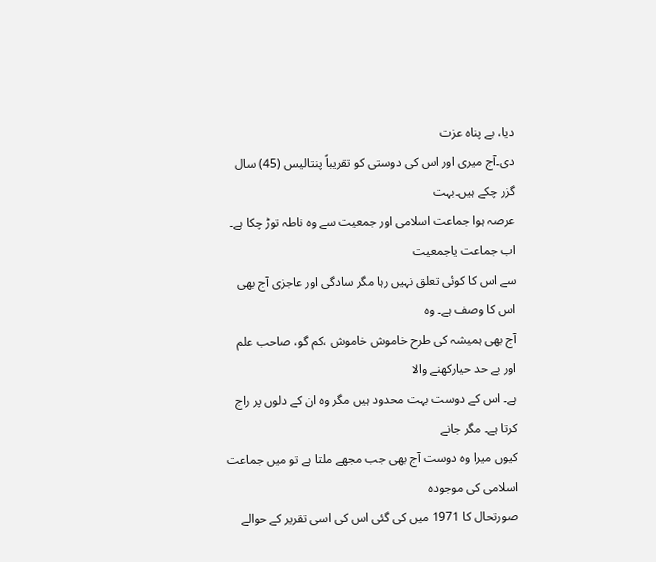دیا، بے پناہ عزت
دی۔آج میری اور اس کی دوستی کو تقریباً پنتالیس (45) سال گزر چکے ہیں۔بہت
عرصہ ہوا جماعت اسلامی اور جمعیت سے وہ ناطہ توڑ چکا ہے۔ اب جماعت یاجمعیت
سے اس کا کوئی تعلق نہیں رہا مگر سادگی اور عاجزی آج بھی اس کا وصف ہے۔ وہ
آج بھی ہمیشہ کی طرح خاموش خاموش ،کم گو، صاحب علم اور بے حد حیارکھنے والا
ہے۔ اس کے دوست بہت محدود ہیں مگر وہ ان کے دلوں پر راج کرتا ہے۔ مگر جانے
کیوں میرا وہ دوست آج بھی جب مجھے ملتا ہے تو میں جماعت اسلامی کی موجودہ
صورتحال کا 1971 میں کی گئی اس کی اسی تقریر کے حوالے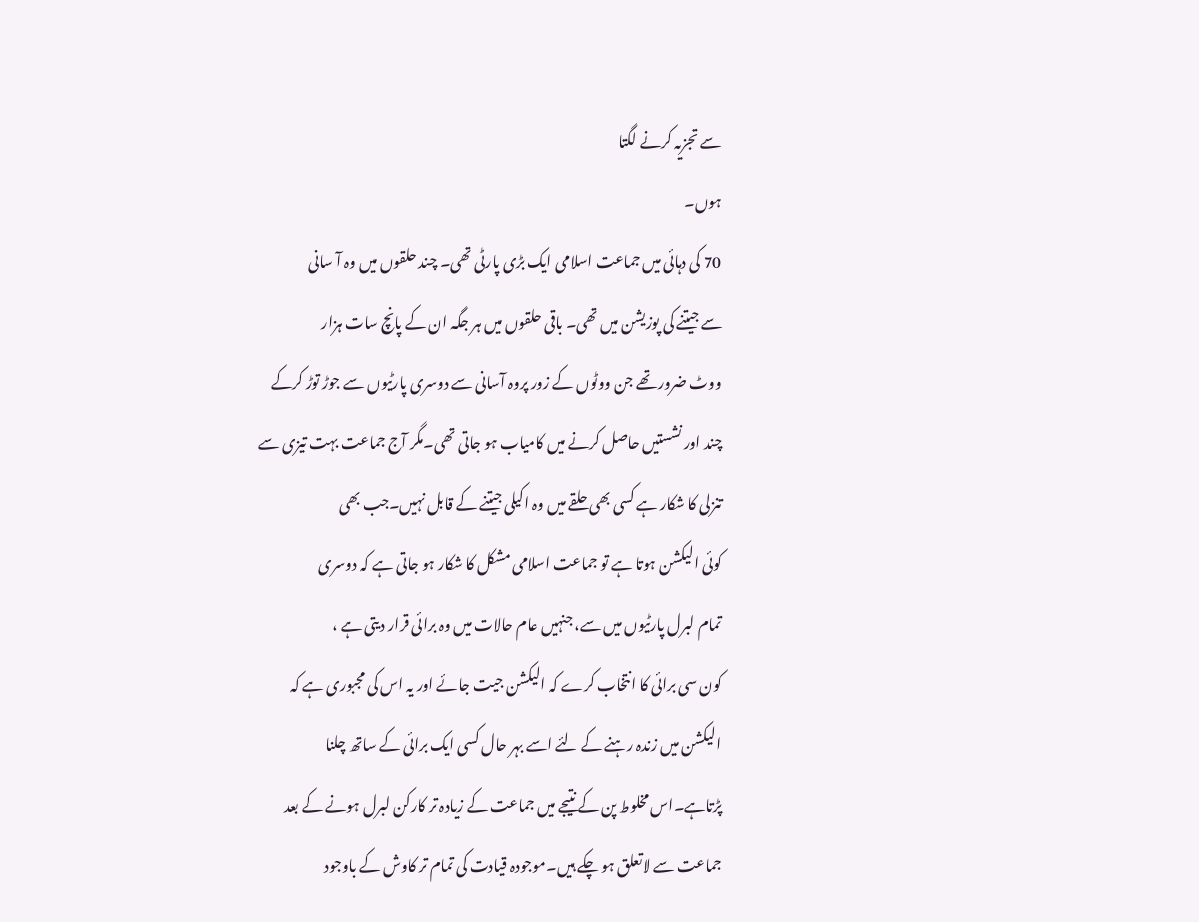سے تجزیہ کرنے لگتا
ہوں۔
70 کی دہائی میں جماعت اسلامی ایک بڑی پارٹی تھی۔ چند حلقوں میں وہ آ سانی
سے جیتنے کی پوزیشن میں تھی۔ باقی حلقوں میں ہر جگہ ان کے پانچ سات ہزار
ووٹ ضرور تھے جن ووٹوں کے زور پروہ آسانی سے دوسری پارٹیوں سے جوڑ توڑ کرکے
چند اور نشستیں حاصل کرنے میں کامیاب ہو جاتی تھی۔مگر آج جماعت بہت تیزی سے
تنزلی کا شکار ہے کسی بھی حلقے میں وہ اکیلی جیتنے کے قابل نہیں۔جب بھی
کوئی الیکشن ہوتا ہے تو جماعت اسلامی مشکل کا شکار ہو جاتی ہے کہ دوسری
تمام لبرل پارٹیوں میں سے، جنہیں عام حالات میں وہ برائی قرار دیتی ہے ،
کون سی برائی کا انتخاب کرے کہ الیکشن جیت جائے اور یہ اس کی مجبوری ہے کہ
الیکشن میں زندہ رہنے کے لئے اسے بہر حال کسی ایک برائی کے ساتھ چلنا
پڑتاہے۔اس مخلوط پن کے نتیجے میں جماعت کے زیادہ تر کارکن لبرل ہونے کے بعد
جماعت سے لاتعلق ہو چکے ہیں۔موجودہ قیادت کی تمام تر کاوش کے باوجود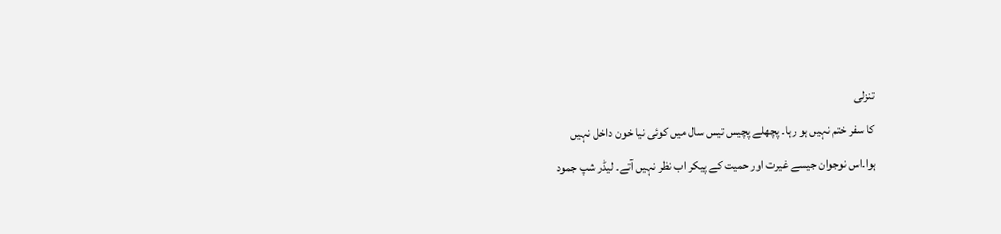تنزلی
کا سفر ختم نہیں ہو رہا۔ پچھلے پچیس تیس سال میں کوئی نیا خون داخل نہیں
ہوا۔اس نوجوان جیسے غیرت اور حمیت کے پیکر اب نظر نہیں آتے۔ لیڈر شپ جمود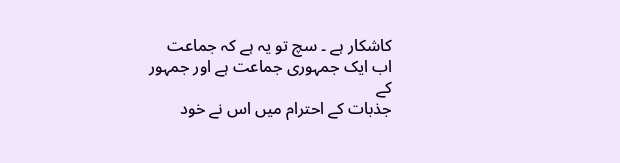کاشکار ہے ۔ سچ تو یہ ہے کہ جماعت اب ایک جمہوری جماعت ہے اور جمہور کے
جذبات کے احترام میں اس نے خود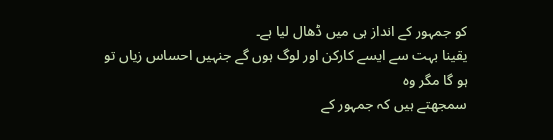کو جمہور کے انداز ہی میں ڈھال لیا ہے۔
یقینا بہت سے ایسے کارکن اور لوگ ہوں گے جنہیں احساس زیاں تو ہو گا مگر وہ
سمجھتے ہیں کہ جمہور کے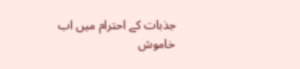جذبات کے احترام میں اب خاموش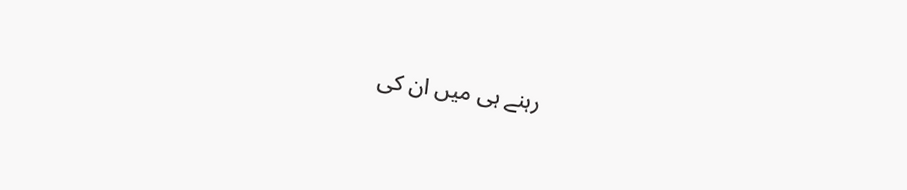رہنے ہی میں ان کی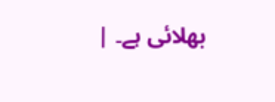بھلائی ہے۔ |